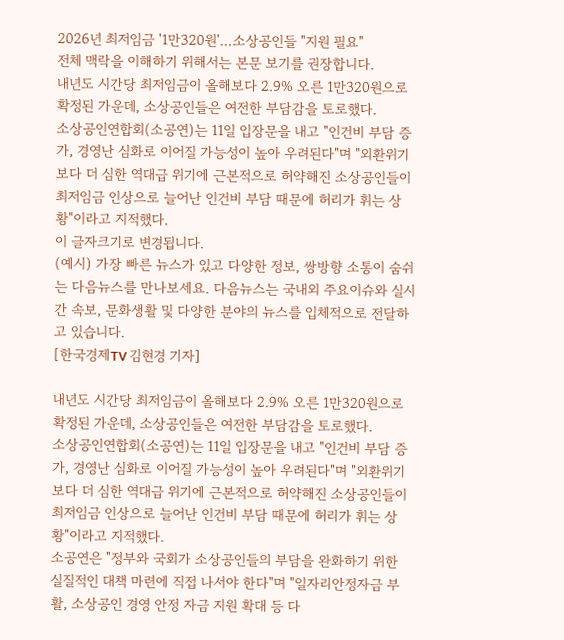2026년 최저임금 '1만320원'…소상공인들 "지원 필요"
전체 맥락을 이해하기 위해서는 본문 보기를 권장합니다.
내년도 시간당 최저임금이 올해보다 2.9% 오른 1만320원으로 확정된 가운데, 소상공인들은 여전한 부담감을 토로했다.
소상공인연합회(소공연)는 11일 입장문을 내고 "인건비 부담 증가, 경영난 심화로 이어질 가능성이 높아 우려된다"며 "외환위기보다 더 심한 역대급 위기에 근본적으로 허약해진 소상공인들이 최저임금 인상으로 늘어난 인건비 부담 때문에 허리가 휘는 상황"이라고 지적했다.
이 글자크기로 변경됩니다.
(예시) 가장 빠른 뉴스가 있고 다양한 정보, 쌍방향 소통이 숨쉬는 다음뉴스를 만나보세요. 다음뉴스는 국내외 주요이슈와 실시간 속보, 문화생활 및 다양한 분야의 뉴스를 입체적으로 전달하고 있습니다.
[한국경제TV 김현경 기자]

내년도 시간당 최저임금이 올해보다 2.9% 오른 1만320원으로 확정된 가운데, 소상공인들은 여전한 부담감을 토로했다.
소상공인연합회(소공연)는 11일 입장문을 내고 "인건비 부담 증가, 경영난 심화로 이어질 가능성이 높아 우려된다"며 "외환위기보다 더 심한 역대급 위기에 근본적으로 허약해진 소상공인들이 최저임금 인상으로 늘어난 인건비 부담 때문에 허리가 휘는 상황"이라고 지적했다.
소공연은 "정부와 국회가 소상공인들의 부담을 완화하기 위한 실질적인 대책 마련에 직접 나서야 한다"며 "일자리안정자금 부활, 소상공인 경영 안정 자금 지원 확대 등 다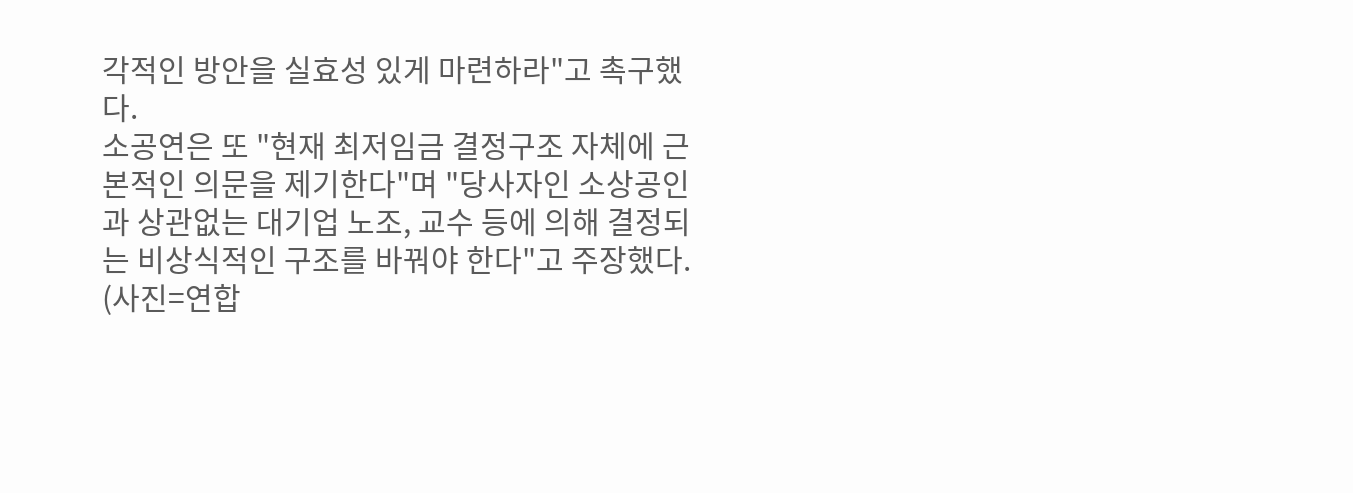각적인 방안을 실효성 있게 마련하라"고 촉구했다.
소공연은 또 "현재 최저임금 결정구조 자체에 근본적인 의문을 제기한다"며 "당사자인 소상공인과 상관없는 대기업 노조, 교수 등에 의해 결정되는 비상식적인 구조를 바꿔야 한다"고 주장했다.
(사진=연합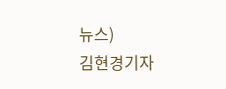뉴스)
김현경기자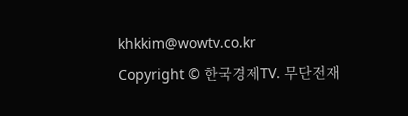khkkim@wowtv.co.kr
Copyright © 한국경제TV. 무단전재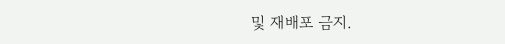및 재배포 금지.